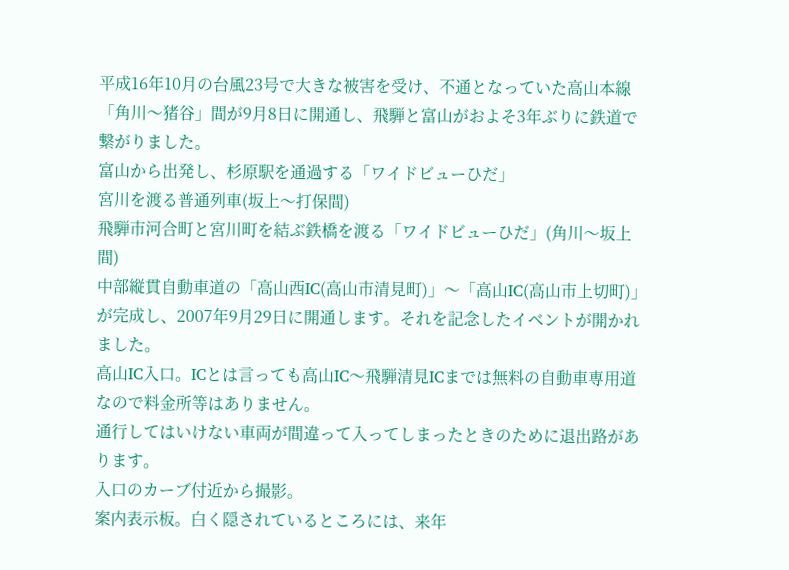平成16年10月の台風23号で大きな被害を受け、不通となっていた高山本線「角川〜猪谷」間が9月8日に開通し、飛騨と富山がおよそ3年ぶりに鉄道で繋がりました。
富山から出発し、杉原駅を通過する「ワイドビューひだ」
宮川を渡る普通列車(坂上〜打保間)
飛騨市河合町と宮川町を結ぶ鉄橋を渡る「ワイドビューひだ」(角川〜坂上間)
中部縦貫自動車道の「高山西IC(高山市清見町)」〜「高山IC(高山市上切町)」が完成し、2007年9月29日に開通します。それを記念したイベントが開かれました。
高山IC入口。ICとは言っても高山IC〜飛騨清見ICまでは無料の自動車専用道なので料金所等はありません。
通行してはいけない車両が間違って入ってしまったときのために退出路があります。
入口のカーブ付近から撮影。
案内表示板。白く隠されているところには、来年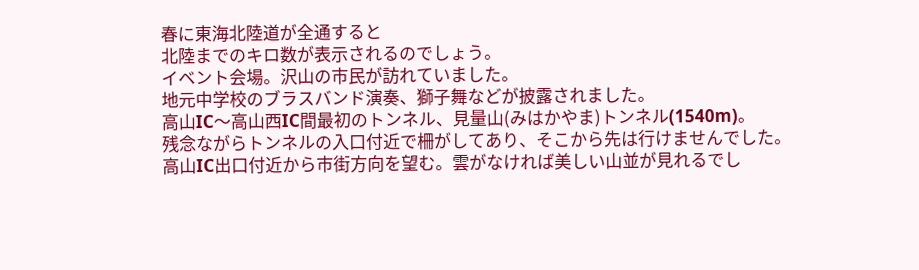春に東海北陸道が全通すると
北陸までのキロ数が表示されるのでしょう。
イベント会場。沢山の市民が訪れていました。
地元中学校のブラスバンド演奏、獅子舞などが披露されました。
高山IC〜高山西IC間最初のトンネル、見量山(みはかやま)トンネル(1540m)。
残念ながらトンネルの入口付近で柵がしてあり、そこから先は行けませんでした。
高山IC出口付近から市街方向を望む。雲がなければ美しい山並が見れるでし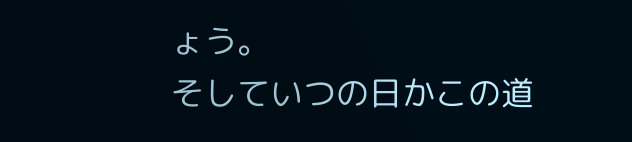ょう。
そしていつの日かこの道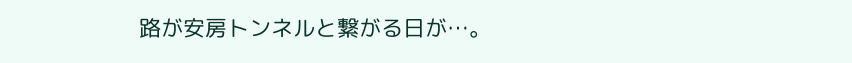路が安房トンネルと繋がる日が…。